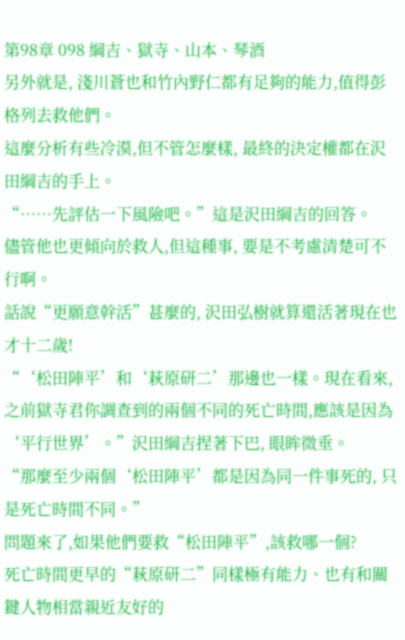第98章 098 綱吉、獄寺、山本、琴酒
另外就是, 淺川蒼也和竹內野仁都有足夠的能力,值得彭格列去救他們。
這麼分析有些冷漠,但不管怎麼樣, 最終的決定權都在沢田綱吉的手上。
“……先評估一下風險吧。”這是沢田綱吉的回答。
儘管他也更傾向於救人,但這種事, 要是不考慮清楚可不行啊。
話說“更願意幹活”甚麼的, 沢田弘樹就算還活著現在也才十二歲!
“‘松田陣平’和‘萩原研二’那邊也一樣。現在看來, 之前獄寺君你調查到的兩個不同的死亡時間,應該是因為‘平行世界’。”沢田綱吉捏著下巴, 眼眸微垂。
“那麼至少兩個‘松田陣平’都是因為同一件事死的, 只是死亡時間不同。”
問題來了,如果他們要救“松田陣平”,該救哪一個?
死亡時間更早的“萩原研二”同樣極有能力、也有和關鍵人物相當親近友好的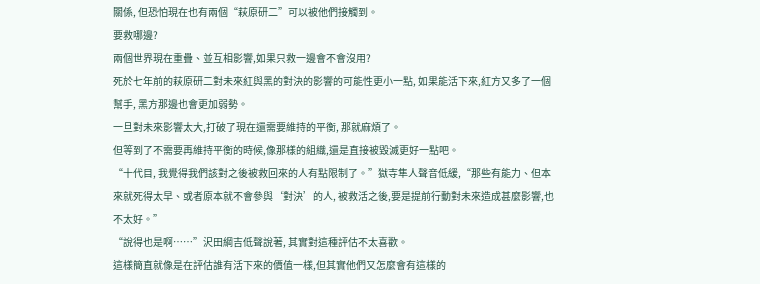關係, 但恐怕現在也有兩個“萩原研二”可以被他們接觸到。
要救哪邊?
兩個世界現在重疊、並互相影響,如果只救一邊會不會沒用?
死於七年前的萩原研二對未來紅與黑的對決的影響的可能性更小一點, 如果能活下來,紅方又多了一個幫手, 黑方那邊也會更加弱勢。
一旦對未來影響太大,打破了現在還需要維持的平衡, 那就麻煩了。
但等到了不需要再維持平衡的時候,像那樣的組織,還是直接被毀滅更好一點吧。
“十代目, 我覺得我們該對之後被救回來的人有點限制了。”獄寺隼人聲音低緩,“那些有能力、但本來就死得太早、或者原本就不會參與‘對決’的人, 被救活之後,要是提前行動對未來造成甚麼影響,也不太好。”
“說得也是啊……”沢田綱吉低聲說著, 其實對這種評估不太喜歡。
這樣簡直就像是在評估誰有活下來的價值一樣,但其實他們又怎麼會有這樣的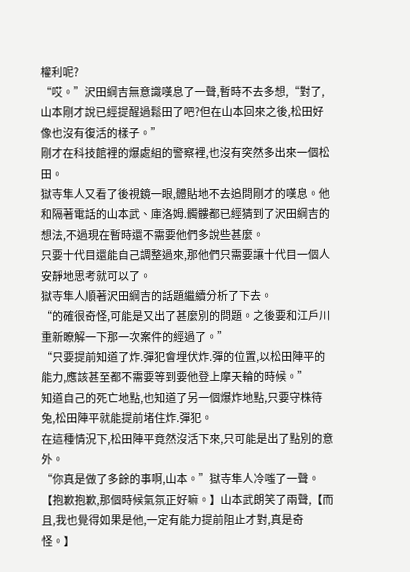權利呢?
“哎。”沢田綱吉無意識嘆息了一聲,暫時不去多想,“對了,山本剛才說已經提醒過鬆田了吧?但在山本回來之後,松田好像也沒有復活的樣子。”
剛才在科技館裡的爆處組的警察裡,也沒有突然多出來一個松田。
獄寺隼人又看了後視鏡一眼,體貼地不去追問剛才的嘆息。他和隔著電話的山本武、庫洛姆.髑髏都已經猜到了沢田綱吉的想法,不過現在暫時還不需要他們多說些甚麼。
只要十代目還能自己調整過來,那他們只需要讓十代目一個人安靜地思考就可以了。
獄寺隼人順著沢田綱吉的話題繼續分析了下去。
“的確很奇怪,可能是又出了甚麼別的問題。之後要和江戶川重新瞭解一下那一次案件的經過了。”
“只要提前知道了炸.彈犯會埋伏炸.彈的位置,以松田陣平的能力,應該甚至都不需要等到要他登上摩天輪的時候。”
知道自己的死亡地點,也知道了另一個爆炸地點,只要守株待兔,松田陣平就能提前堵住炸.彈犯。
在這種情況下,松田陣平竟然沒活下來,只可能是出了點別的意外。
“你真是做了多餘的事啊,山本。”獄寺隼人冷嗤了一聲。
【抱歉抱歉,那個時候氣氛正好嘛。】山本武朗笑了兩聲,【而且,我也覺得如果是他,一定有能力提前阻止才對,真是奇怪。】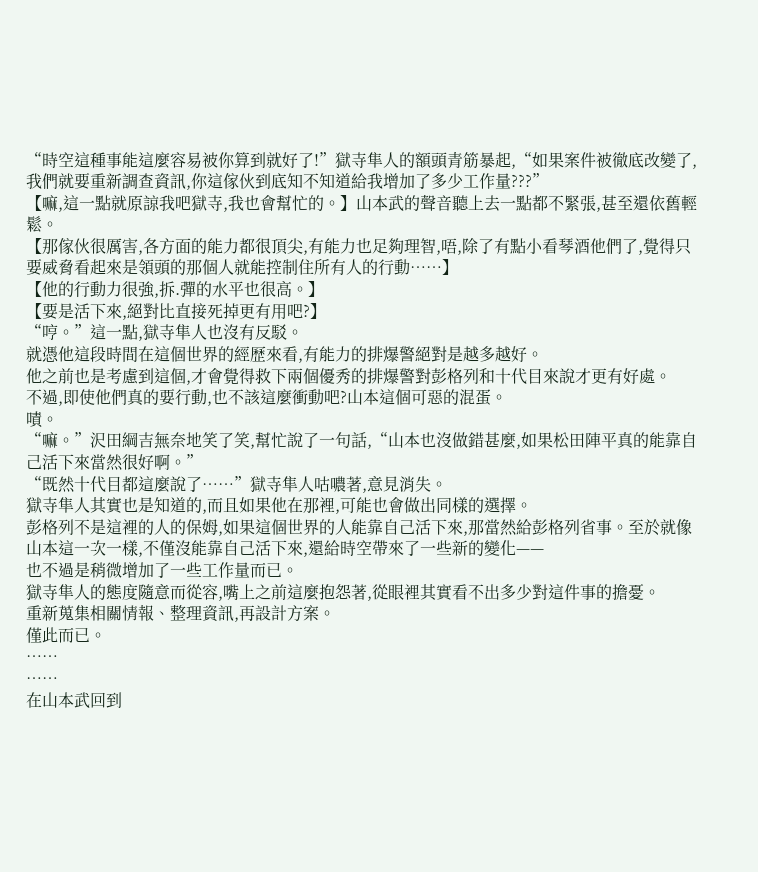“時空這種事能這麼容易被你算到就好了!”獄寺隼人的額頭青筋暴起,“如果案件被徹底改變了,我們就要重新調查資訊,你這傢伙到底知不知道給我增加了多少工作量???”
【嘛,這一點就原諒我吧獄寺,我也會幫忙的。】山本武的聲音聽上去一點都不緊張,甚至還依舊輕鬆。
【那傢伙很厲害,各方面的能力都很頂尖,有能力也足夠理智,唔,除了有點小看琴酒他們了,覺得只要威脅看起來是領頭的那個人就能控制住所有人的行動……】
【他的行動力很強,拆.彈的水平也很高。】
【要是活下來,絕對比直接死掉更有用吧?】
“哼。”這一點,獄寺隼人也沒有反駁。
就憑他這段時間在這個世界的經歷來看,有能力的排爆警絕對是越多越好。
他之前也是考慮到這個,才會覺得救下兩個優秀的排爆警對彭格列和十代目來說才更有好處。
不過,即使他們真的要行動,也不該這麼衝動吧?山本這個可惡的混蛋。
嘖。
“嘛。”沢田綱吉無奈地笑了笑,幫忙說了一句話,“山本也沒做錯甚麼,如果松田陣平真的能靠自己活下來當然很好啊。”
“既然十代目都這麼說了……”獄寺隼人咕噥著,意見消失。
獄寺隼人其實也是知道的,而且如果他在那裡,可能也會做出同樣的選擇。
彭格列不是這裡的人的保姆,如果這個世界的人能靠自己活下來,那當然給彭格列省事。至於就像山本這一次一樣,不僅沒能靠自己活下來,還給時空帶來了一些新的變化——
也不過是稍微增加了一些工作量而已。
獄寺隼人的態度隨意而從容,嘴上之前這麼抱怨著,從眼裡其實看不出多少對這件事的擔憂。
重新蒐集相關情報、整理資訊,再設計方案。
僅此而已。
……
……
在山本武回到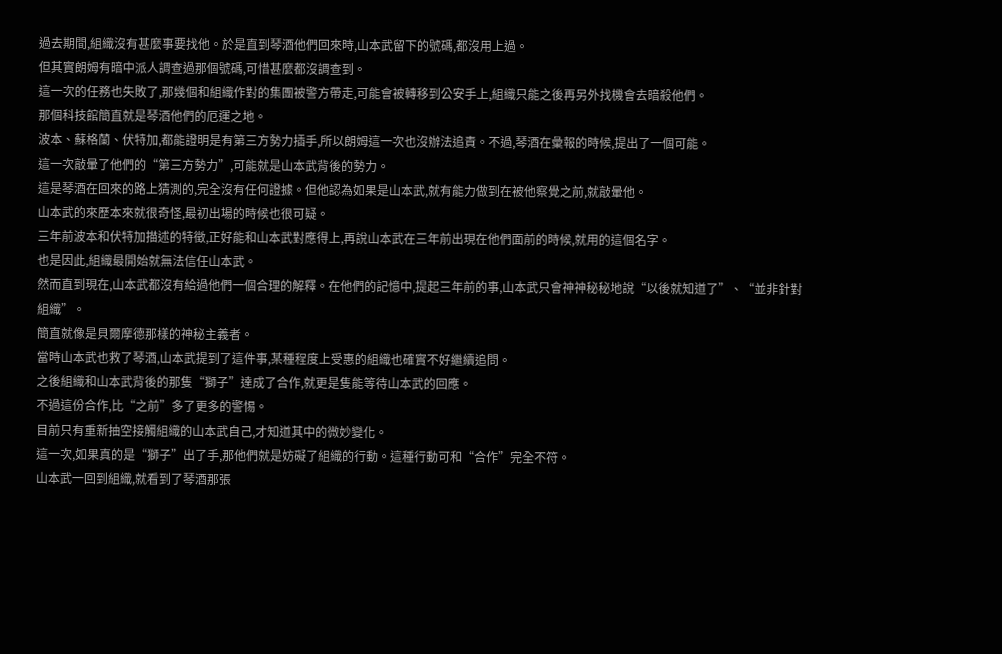過去期間,組織沒有甚麼事要找他。於是直到琴酒他們回來時,山本武留下的號碼,都沒用上過。
但其實朗姆有暗中派人調查過那個號碼,可惜甚麼都沒調查到。
這一次的任務也失敗了,那幾個和組織作對的集團被警方帶走,可能會被轉移到公安手上,組織只能之後再另外找機會去暗殺他們。
那個科技館簡直就是琴酒他們的厄運之地。
波本、蘇格蘭、伏特加,都能證明是有第三方勢力插手,所以朗姆這一次也沒辦法追責。不過,琴酒在彙報的時候,提出了一個可能。
這一次敲暈了他們的“第三方勢力”,可能就是山本武背後的勢力。
這是琴酒在回來的路上猜測的,完全沒有任何證據。但他認為如果是山本武,就有能力做到在被他察覺之前,就敲暈他。
山本武的來歷本來就很奇怪,最初出場的時候也很可疑。
三年前波本和伏特加描述的特徵,正好能和山本武對應得上,再說山本武在三年前出現在他們面前的時候,就用的這個名字。
也是因此,組織最開始就無法信任山本武。
然而直到現在,山本武都沒有給過他們一個合理的解釋。在他們的記憶中,提起三年前的事,山本武只會神神秘秘地說“以後就知道了”、“並非針對組織”。
簡直就像是貝爾摩德那樣的神秘主義者。
當時山本武也救了琴酒,山本武提到了這件事,某種程度上受惠的組織也確實不好繼續追問。
之後組織和山本武背後的那隻“獅子”達成了合作,就更是隻能等待山本武的回應。
不過這份合作,比“之前”多了更多的警惕。
目前只有重新抽空接觸組織的山本武自己,才知道其中的微妙變化。
這一次,如果真的是“獅子”出了手,那他們就是妨礙了組織的行動。這種行動可和“合作”完全不符。
山本武一回到組織,就看到了琴酒那張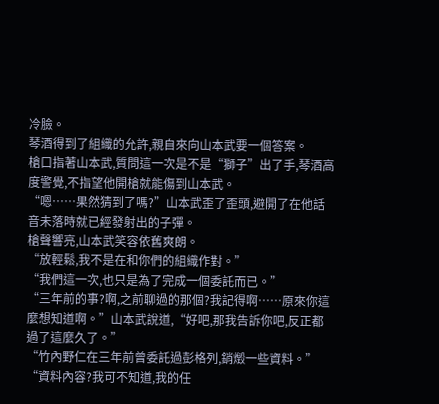冷臉。
琴酒得到了組織的允許,親自來向山本武要一個答案。
槍口指著山本武,質問這一次是不是“獅子”出了手,琴酒高度警覺,不指望他開槍就能傷到山本武。
“嗯……果然猜到了嗎?”山本武歪了歪頭,避開了在他話音未落時就已經發射出的子彈。
槍聲響亮,山本武笑容依舊爽朗。
“放輕鬆,我不是在和你們的組織作對。”
“我們這一次,也只是為了完成一個委託而已。”
“三年前的事?啊,之前聊過的那個?我記得啊……原來你這麼想知道啊。”山本武說道,“好吧,那我告訴你吧,反正都過了這麼久了。”
“竹內野仁在三年前曾委託過彭格列,銷燬一些資料。”
“資料內容?我可不知道,我的任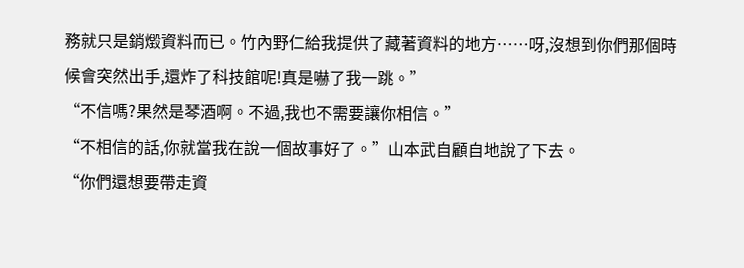務就只是銷燬資料而已。竹內野仁給我提供了藏著資料的地方……呀,沒想到你們那個時候會突然出手,還炸了科技館呢!真是嚇了我一跳。”
“不信嗎?果然是琴酒啊。不過,我也不需要讓你相信。”
“不相信的話,你就當我在說一個故事好了。”山本武自顧自地說了下去。
“你們還想要帶走資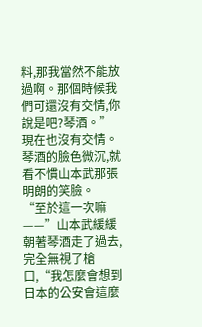料,那我當然不能放過啊。那個時候我們可還沒有交情,你說是吧?琴酒。”
現在也沒有交情。
琴酒的臉色微沉,就看不慣山本武那張明朗的笑臉。
“至於這一次嘛——”山本武緩緩朝著琴酒走了過去,完全無視了槍口,“我怎麼會想到日本的公安會這麼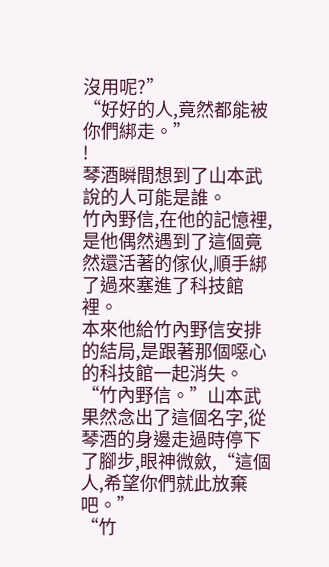沒用呢?”
“好好的人,竟然都能被你們綁走。”
!
琴酒瞬間想到了山本武說的人可能是誰。
竹內野信,在他的記憶裡,是他偶然遇到了這個竟然還活著的傢伙,順手綁了過來塞進了科技館裡。
本來他給竹內野信安排的結局,是跟著那個噁心的科技館一起消失。
“竹內野信。”山本武果然念出了這個名字,從琴酒的身邊走過時停下了腳步,眼神微斂,“這個人,希望你們就此放棄吧。”
“竹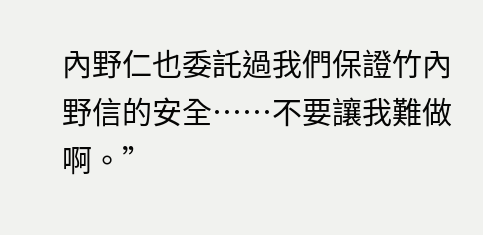內野仁也委託過我們保證竹內野信的安全……不要讓我難做啊。”